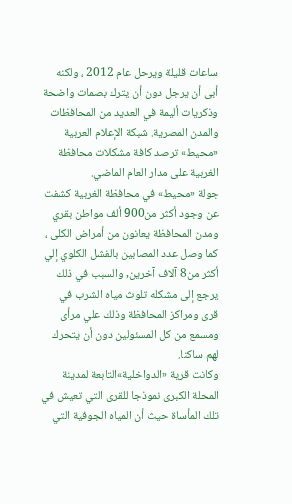ساعات قليلة ويرحل عام 2012 ، ولكنه أبى أن يرجل دون أن يترك بصمات واضحة وذكريات أليمة في العديد من المحافظات والمدن المصرية. شبكة الإعلام العربية «محيط» ترصد كافة مشكلات محافظة الغربية على مدار العام الماضي.
جولة «محيط» في محافظة الغربية كشفت عن وجود أكثر من900 ألف مواطن بقري ومدن المحافظة يعانون من أمراض الكلى ، كما وصل عدد المصابين بالفشل الكلوي إلي أكثر من8 آلاف آخرين, والسبب في ذلك يرجع إلى مشكله تلوث مياه الشرب في قرى ومراكز المحافظة وذلك علي مرأى ومسمع من كل المسئولين دون أن يتحرك لهم ساكنا.
وكانت قرية «الدواخلية»التابعة لمدينة المحلة الكبرى نموذجا للقرى التي تعيش في تلك المأساة حيث أن المياه الجوفية التي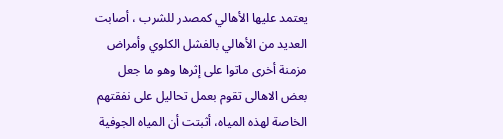يعتمد عليها الأهالي كمصدر للشرب ، أصابت العديد من الأهالي بالفشل الكلوي وأمراض مزمنة أخرى ماتوا على إثرها وهو ما جعل بعض الاهالى تقوم بعمل تحاليل على نفقتهم الخاصة لهذه المياه، أثبتت أن المياه الجوفية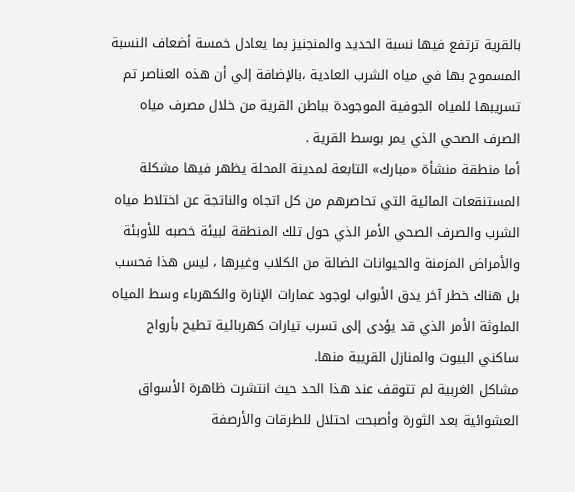بالقرية ترتفع فيها نسبة الحديد والمنجنيز بما يعادل خمسة أضعاف النسبة المسموح بها في مياه الشرب العادية ،بالإضافة إلي أن هذه العناصر تم تسريبها للمياه الجوفية الموجودة بباطن القرية من خلال مصرف مياه الصرف الصحي الذي يمر بوسط القرية .
أما منطقة منشأة «مبارك» التابعة لمدينة المحلة يظهر فيها مشكلة المستنقعات المائية التي تحاصرهم من كل اتجاه والناتجة عن اختلاط مياه الشرب والصرف الصحي الأمر الذي حول تلك المنطقة لبيئة خصبه للأوبئة والأمراض المزمنة والحيوانات الضالة من الكلاب وغيرها ، ليس هذا فحسب بل هناك خطر آخر يدق الأبواب لوجود عمارات الإنارة والكهرباء وسط المياه الملوثة الأمر الذي قد يؤدى إلى تسرب تيارات كهربائية تطيح بأرواح ساكني البيوت والمنازل القريبة منها.
مشاكل الغربية لم تتوقف عند هذا الحد حيث انتشرت ظاهرة الأسواق العشوائية بعد الثورة وأصبحت احتلال للطرقات والأرصفة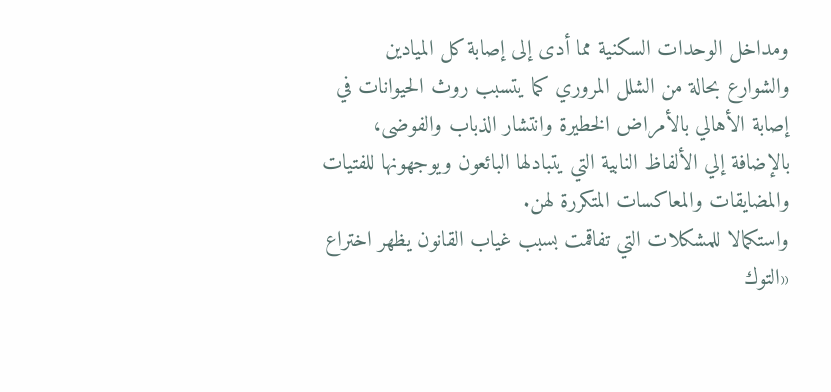ومداخل الوحدات السكنية مما أدى إلى إصابة كل الميادين والشوارع بحالة من الشلل المروري كما يتسبب روث الحيوانات في إصابة الأهالي بالأمراض الخطيرة وانتشار الذباب والفوضى، بالإضافة إلي الألفاظ النابية التي يتبادلها البائعون ويوجهونها للفتيات والمضايقات والمعاكسات المتكررة لهن.
واستكمالا للمشكلات التي تفاقمت بسبب غياب القانون يظهر اختراع «التوك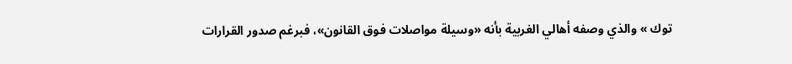توك » والذي وصفه أهالي الغربية بأنه «وسيلة مواصلات فوق القانون»، فبرغم صدور القرارات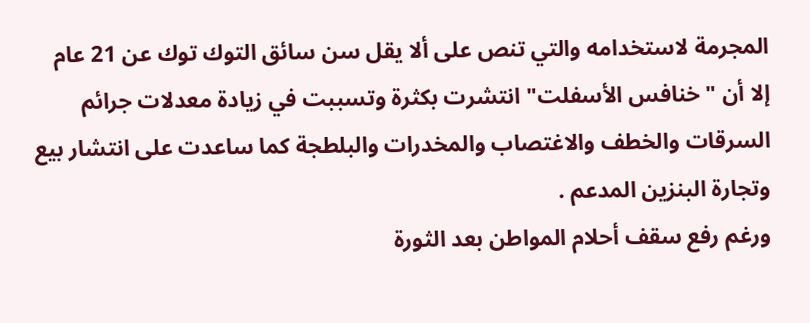المجرمة لاستخدامه والتي تنص على ألا يقل سن سائق التوك توك عن 21 عام إلا أن "خنافس الأسفلت" انتشرت بكثرة وتسببت في زيادة معدلات جرائم السرقات والخطف والاغتصاب والمخدرات والبلطجة كما ساعدت على انتشار بيع وتجارة البنزين المدعم .
ورغم رفع سقف أحلام المواطن بعد الثورة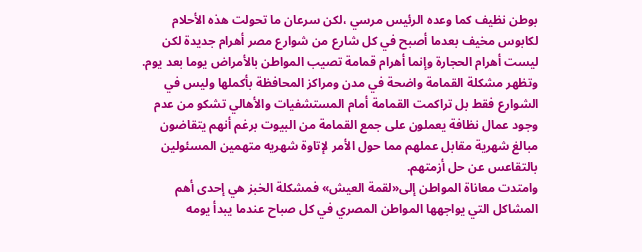بوطن نظيف كما وعده الرئيس مرسي ،لكن سرعان ما تحولت هذه الأحلام لكابوس مخيف بعدما أصبح في كل شارع من شوارع مصر أهرام جديدة لكن ليست أهرام الحجارة وإنما أهرام قمامة تصيب المواطن بالأمراض يوما بعد يوم.
وتظهر مشكلة القمامة واضحة في مدن ومراكز المحافظة بأكملها وليس في الشوارع فقط بل تراكمت القمامة أمام المستشفيات والأهالي تشكو من عدم وجود عمال نظافة يعملون على جمع القمامة من البيوت برغم أنهم يتقاضون مبالغ شهرية مقابل عملهم مما حول الأمر لإتاوة شهريه متهمين المسئولين بالتقاعس عن حل أزمتهم.
وامتدت معاناة المواطن إلى«لقمة العيش» فمشكلة الخبز هي إحدى أهم المشاكل التي يواجهها المواطن المصري في كل صباح عندما يبدأ يومه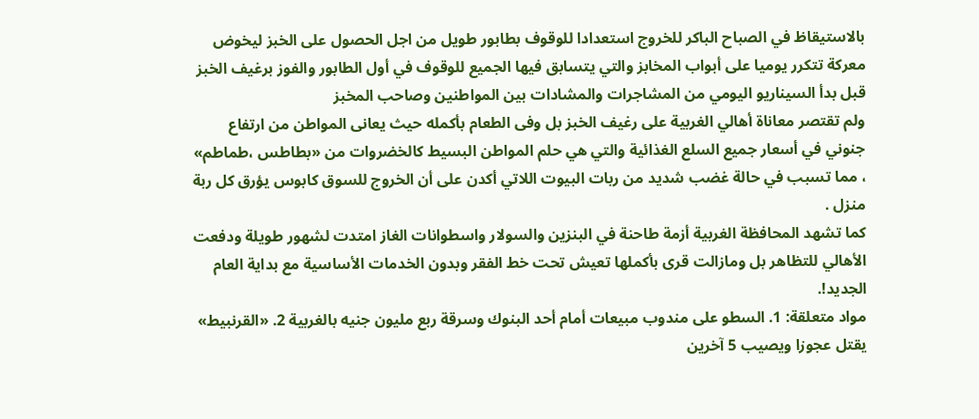بالاستيقاظ في الصباح الباكر للخروج استعدادا للوقوف بطابور طويل من اجل الحصول على الخبز ليخوض معركة تتكرر يوميا على أبواب المخابز والتي يتسابق فيها الجميع للوقوف في أول الطابور والفوز برغيف الخبز قبل بدأ السيناريو اليومي من المشاجرات والمشادات بين المواطنين وصاحب المخبز
ولم تقتصر معاناة أهالي الغربية على رغيف الخبز بل وفى الطعام بأكمله حيث يعانى المواطن من ارتفاع جنوني في أسعار جميع السلع الغذائية والتي هي حلم المواطن البسيط كالخضروات من «بطاطس ،طماطم» ، مما تسبب في حالة غضب شديد من ربات البيوت اللاتي أكدن على أن الخروج للسوق كابوس يؤرق كل ربة منزل .
كما تشهد المحافظة الغربية أزمة طاحنة في البنزين والسولار واسطوانات الغاز امتدت لشهور طويلة ودفعت الأهالي للتظاهر بل ومازالت قرى بأكملها تعيش تحت خط الفقر وبدون الخدمات الأساسية مع بداية العام الجديد!.
مواد متعلقة: 1. السطو على مندوب مبيعات أمام أحد البنوك وسرقة ربع مليون جنيه بالغربية 2. «القرنبيط» يقتل عجوزا ويصيب 5 آخرين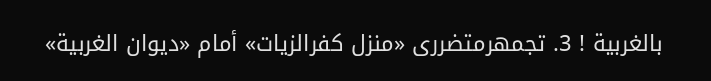بالغربية ! 3. تجمهرمتضررى «منزل كفرالزيات» أمام «ديوان الغربية»